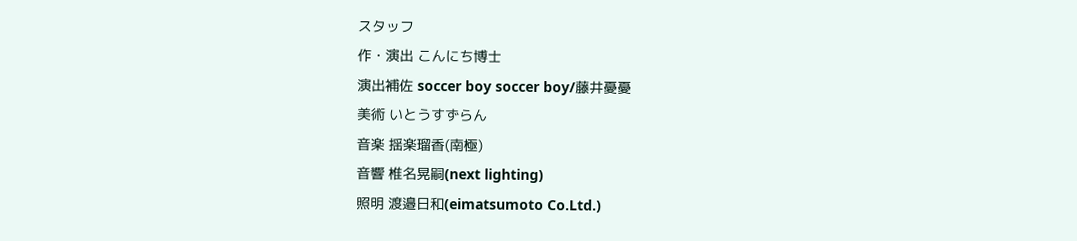スタッフ
作・演出 こんにち博士
演出補佐 soccer boy soccer boy/藤井憂憂
美術 いとうすずらん
音楽 揺楽瑠香(南極)
音響 椎名晃嗣(next lighting)
照明 渡邉日和(eimatsumoto Co.Ltd.)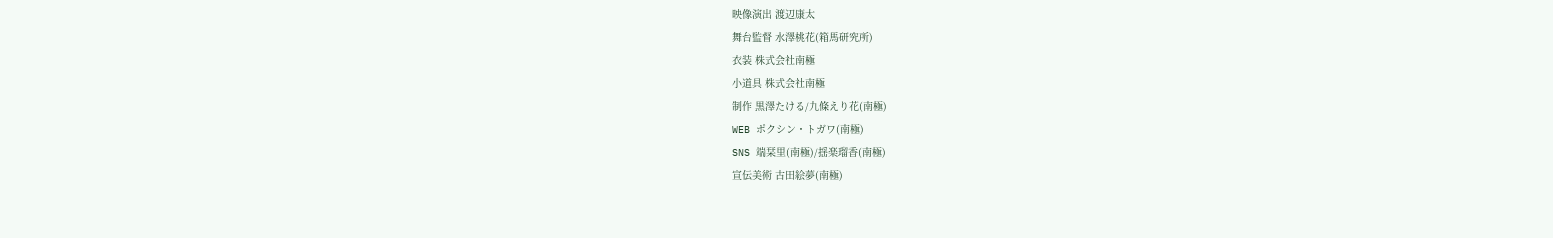映像演出 渡辺康太
舞台監督 水澤桃花(箱馬研究所)
衣装 株式会社南極
小道具 株式会社南極
制作 黒澤たける/九條えり花(南極)
WEB ポクシン・トガワ(南極)
SNS 端栞里(南極)/揺楽瑠香(南極)
宣伝美術 古田絵夢(南極)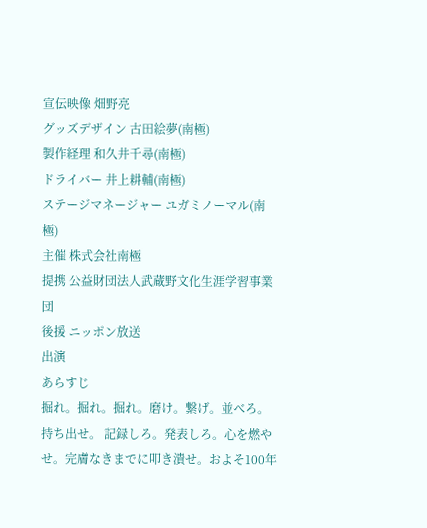宣伝映像 畑野亮
グッズデザイン 古田絵夢(南極)
製作経理 和久井千尋(南極)
ドライバー 井上耕輔(南極)
ステージマネージャー ユガミノーマル(南極)
主催 株式会社南極
提携 公益財団法人武蔵野文化生涯学習事業団
後援 ニッポン放送
出演
あらすじ
掘れ。掘れ。掘れ。磨け。繋げ。並べろ。持ち出せ。 記録しろ。発表しろ。心を燃やせ。完膚なきまでに叩き潰せ。およそ100年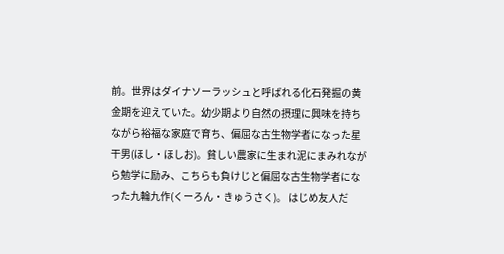前。世界はダイナソーラッシュと呼ばれる化石発掘の黄金期を迎えていた。幼少期より自然の摂理に興味を持ちながら裕福な家庭で育ち、偏屈な古生物学者になった星干男(ほし・ほしお)。貧しい農家に生まれ泥にまみれながら勉学に励み、こちらも負けじと偏屈な古生物学者になった九輪九作(くーろん・きゅうさく)。 はじめ友人だ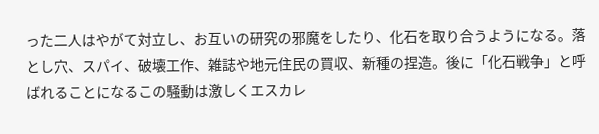った二人はやがて対立し、お互いの研究の邪魔をしたり、化石を取り合うようになる。落とし穴、スパイ、破壊工作、雑誌や地元住民の買収、新種の捏造。後に「化石戦争」と呼ばれることになるこの騒動は激しくエスカレ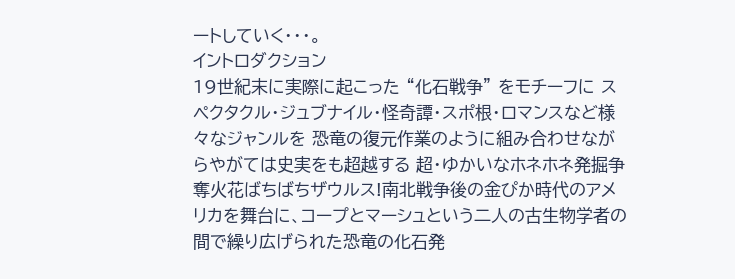ートしていく・・・。
イントロダクション
19世紀末に実際に起こった “化石戦争” をモチーフに スペクタクル・ジュブナイル・怪奇譚・スポ根・ロマンスなど様々なジャンルを 恐竜の復元作業のように組み合わせながらやがては史実をも超越する 超・ゆかいなホネホネ発掘争奪火花ばちばちザウルス!南北戦争後の金ぴか時代のアメリカを舞台に、コープとマーシュという二人の古生物学者の間で繰り広げられた恐竜の化石発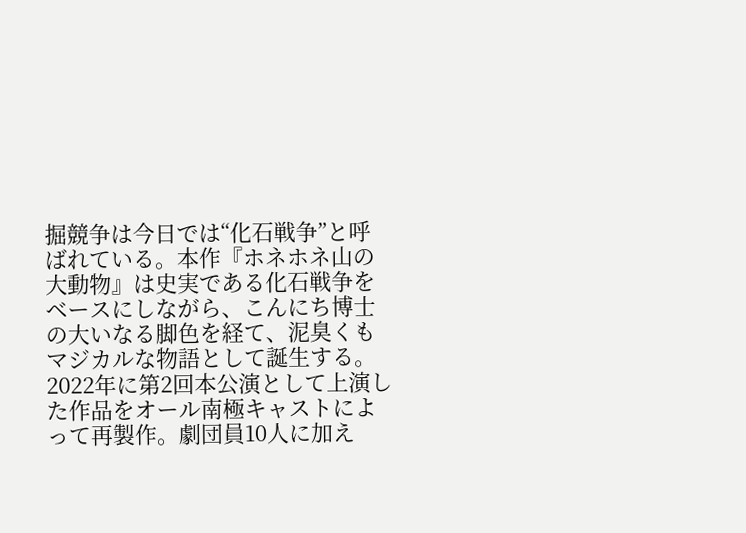掘競争は今日では“化石戦争”と呼ばれている。本作『ホネホネ山の大動物』は史実である化石戦争をベースにしながら、こんにち博士の大いなる脚色を経て、泥臭くもマジカルな物語として誕生する。 2022年に第2回本公演として上演した作品をオール南極キャストによって再製作。劇団員10人に加え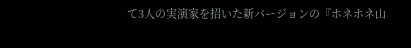て3人の実演家を招いた新バージョンの『ホネホネ山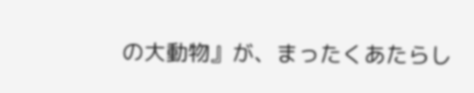の大動物』が、まったくあたらし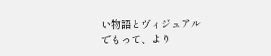い物語とヴィジュアルでもって、より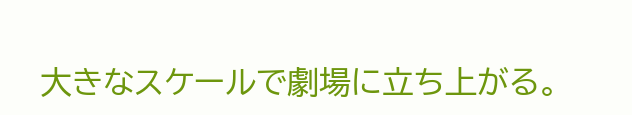大きなスケールで劇場に立ち上がる。